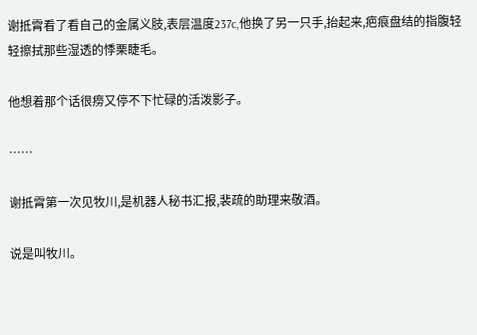谢抵霄看了看自己的金属义肢,表层温度237c,他换了另一只手,抬起来,疤痕盘结的指腹轻轻擦拭那些湿透的悸栗睫毛。

他想着那个话很痨又停不下忙碌的活泼影子。

……

谢抵霄第一次见牧川,是机器人秘书汇报,裴疏的助理来敬酒。

说是叫牧川。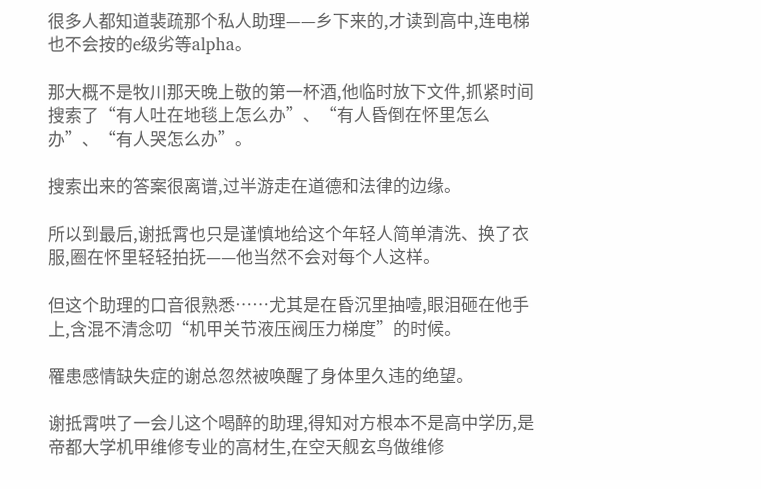很多人都知道裴疏那个私人助理——乡下来的,才读到高中,连电梯也不会按的e级劣等alpha。

那大概不是牧川那天晚上敬的第一杯酒,他临时放下文件,抓紧时间搜索了“有人吐在地毯上怎么办”、“有人昏倒在怀里怎么办”、“有人哭怎么办”。

搜索出来的答案很离谱,过半游走在道德和法律的边缘。

所以到最后,谢抵霄也只是谨慎地给这个年轻人简单清洗、换了衣服,圈在怀里轻轻拍抚——他当然不会对每个人这样。

但这个助理的口音很熟悉……尤其是在昏沉里抽噎,眼泪砸在他手上,含混不清念叨“机甲关节液压阀压力梯度”的时候。

罹患感情缺失症的谢总忽然被唤醒了身体里久违的绝望。

谢抵霄哄了一会儿这个喝醉的助理,得知对方根本不是高中学历,是帝都大学机甲维修专业的高材生,在空天舰玄鸟做维修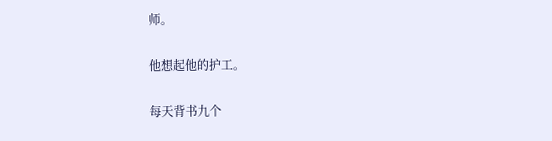师。

他想起他的护工。

每天背书九个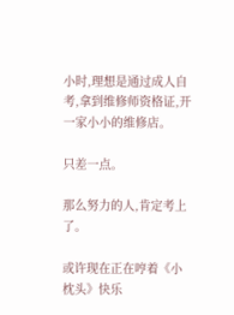小时,理想是通过成人自考,拿到维修师资格证,开一家小小的维修店。

只差一点。

那么努力的人,肯定考上了。

或许现在正在哼着《小枕头》快乐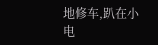地修车,趴在小电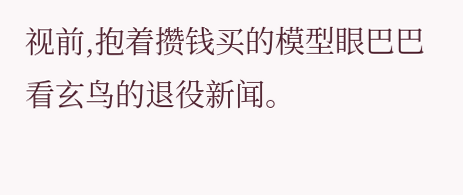视前,抱着攒钱买的模型眼巴巴看玄鸟的退役新闻。